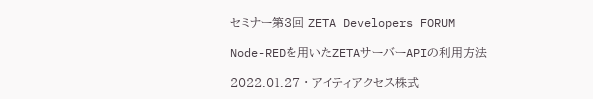セミナー第3回 ZETA Developers FORUM

Node-REDを用いたZETAサーバーAPIの利用方法

2022.01.27 · アイティアクセス株式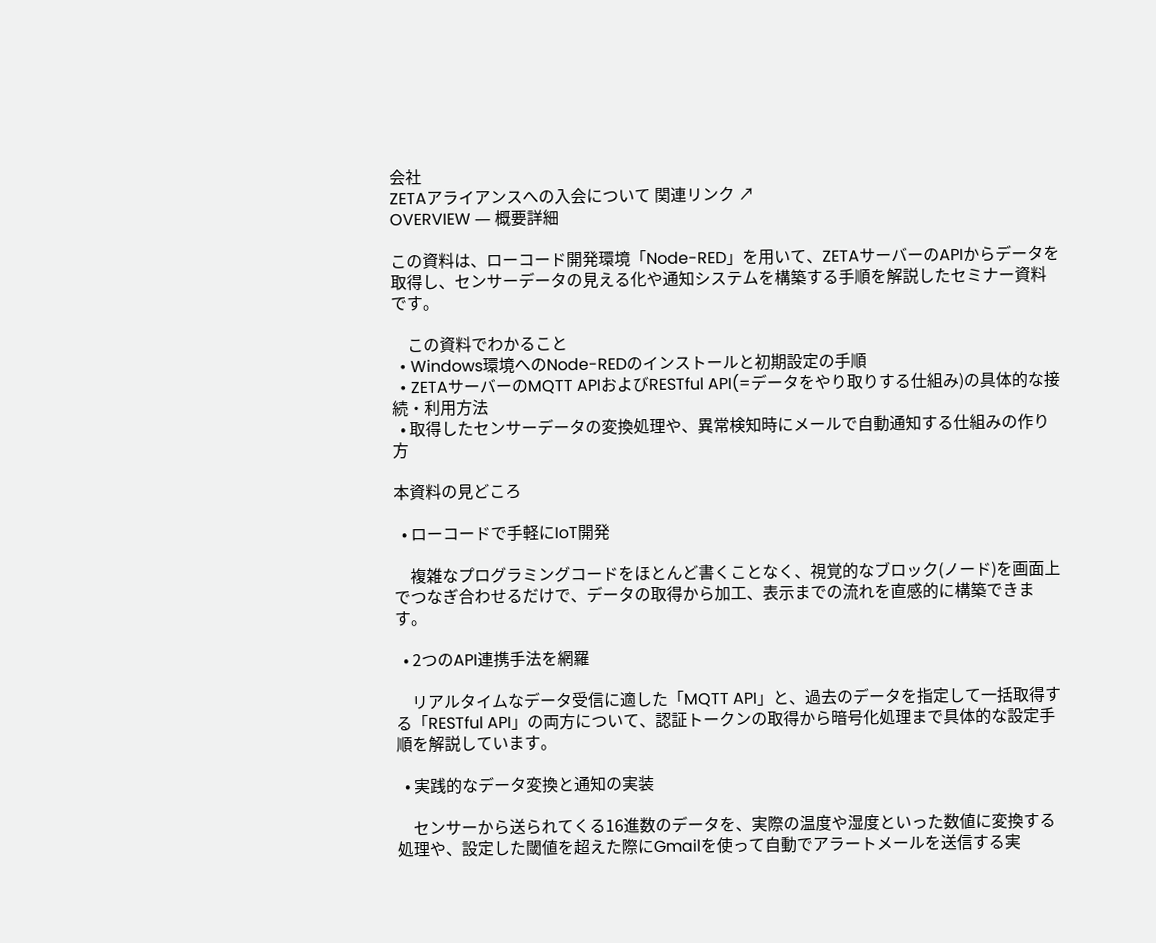会社
ZETAアライアンスへの入会について 関連リンク ↗
OVERVIEW ― 概要詳細

この資料は、ローコード開発環境「Node-RED」を用いて、ZETAサーバーのAPIからデータを取得し、センサーデータの見える化や通知システムを構築する手順を解説したセミナー資料です。

    この資料でわかること
  • Windows環境へのNode-REDのインストールと初期設定の手順
  • ZETAサーバーのMQTT APIおよびRESTful API(=データをやり取りする仕組み)の具体的な接続・利用方法
  • 取得したセンサーデータの変換処理や、異常検知時にメールで自動通知する仕組みの作り方

本資料の見どころ

  • ローコードで手軽にIoT開発

    複雑なプログラミングコードをほとんど書くことなく、視覚的なブロック(ノード)を画面上でつなぎ合わせるだけで、データの取得から加工、表示までの流れを直感的に構築できます。

  • 2つのAPI連携手法を網羅

    リアルタイムなデータ受信に適した「MQTT API」と、過去のデータを指定して一括取得する「RESTful API」の両方について、認証トークンの取得から暗号化処理まで具体的な設定手順を解説しています。

  • 実践的なデータ変換と通知の実装

    センサーから送られてくる16進数のデータを、実際の温度や湿度といった数値に変換する処理や、設定した閾値を超えた際にGmailを使って自動でアラートメールを送信する実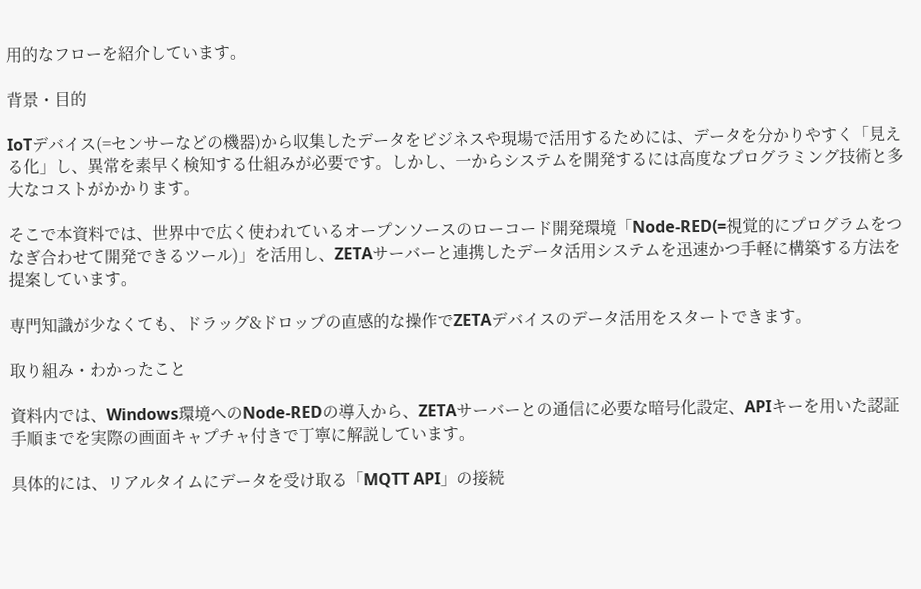用的なフローを紹介しています。

背景・目的

IoTデバイス(=センサーなどの機器)から収集したデータをビジネスや現場で活用するためには、データを分かりやすく「見える化」し、異常を素早く検知する仕組みが必要です。しかし、一からシステムを開発するには高度なプログラミング技術と多大なコストがかかります。

そこで本資料では、世界中で広く使われているオープンソースのローコード開発環境「Node-RED(=視覚的にプログラムをつなぎ合わせて開発できるツール)」を活用し、ZETAサーバーと連携したデータ活用システムを迅速かつ手軽に構築する方法を提案しています。

専門知識が少なくても、ドラッグ&ドロップの直感的な操作でZETAデバイスのデータ活用をスタートできます。

取り組み・わかったこと

資料内では、Windows環境へのNode-REDの導入から、ZETAサーバーとの通信に必要な暗号化設定、APIキーを用いた認証手順までを実際の画面キャプチャ付きで丁寧に解説しています。

具体的には、リアルタイムにデータを受け取る「MQTT API」の接続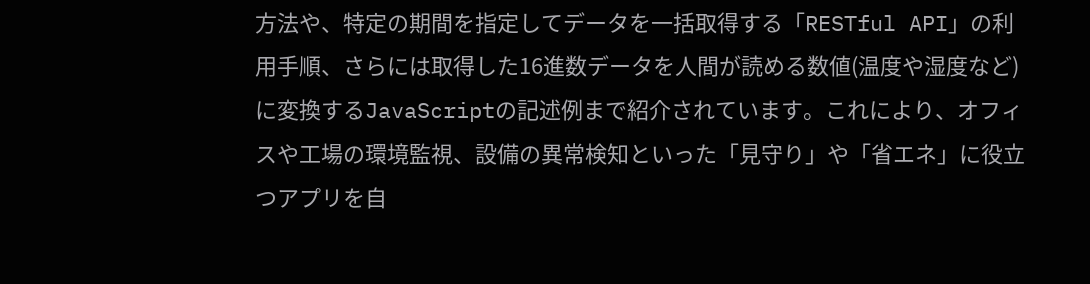方法や、特定の期間を指定してデータを一括取得する「RESTful API」の利用手順、さらには取得した16進数データを人間が読める数値(温度や湿度など)に変換するJavaScriptの記述例まで紹介されています。これにより、オフィスや工場の環境監視、設備の異常検知といった「見守り」や「省エネ」に役立つアプリを自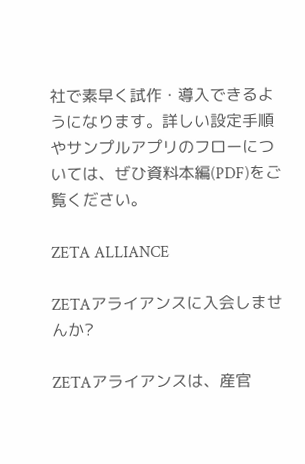社で素早く試作・導入できるようになります。詳しい設定手順やサンプルアプリのフローについては、ぜひ資料本編(PDF)をご覧ください。

ZETA ALLIANCE

ZETAアライアンスに入会しませんか?

ZETAアライアンスは、産官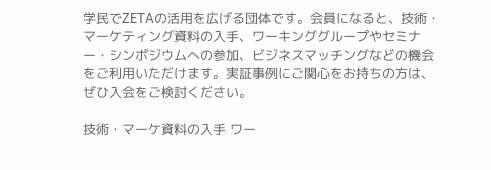学民でZETAの活用を広げる団体です。会員になると、技術・マーケティング資料の入手、ワーキンググループやセミナー・シンポジウムへの参加、ビジネスマッチングなどの機会をご利用いただけます。実証事例にご関心をお持ちの方は、ぜひ入会をご検討ください。

技術・マーケ資料の入手 ワー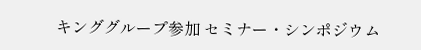キンググループ参加 セミナー・シンポジウム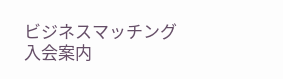ビジネスマッチング
入会案内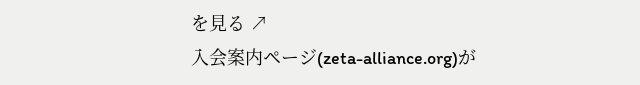を見る ↗
入会案内ページ(zeta-alliance.org)が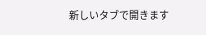新しいタブで開きます